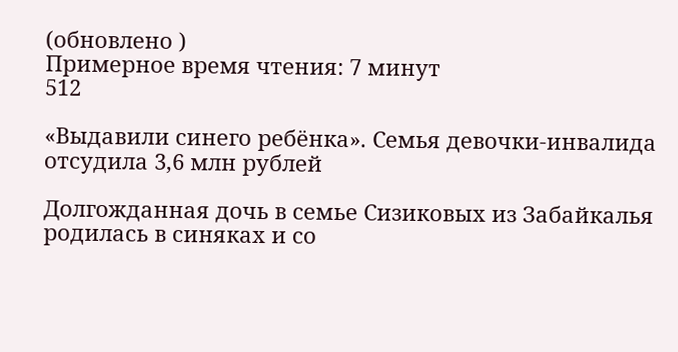(обновлено )
Примерное время чтения: 7 минут
512

«Выдавили синего ребёнка». Семья девочки-инвалида отсудила 3,6 млн рублей

Долгожданная дочь в семье Сизиковых из Забайкалья родилась в синяках и со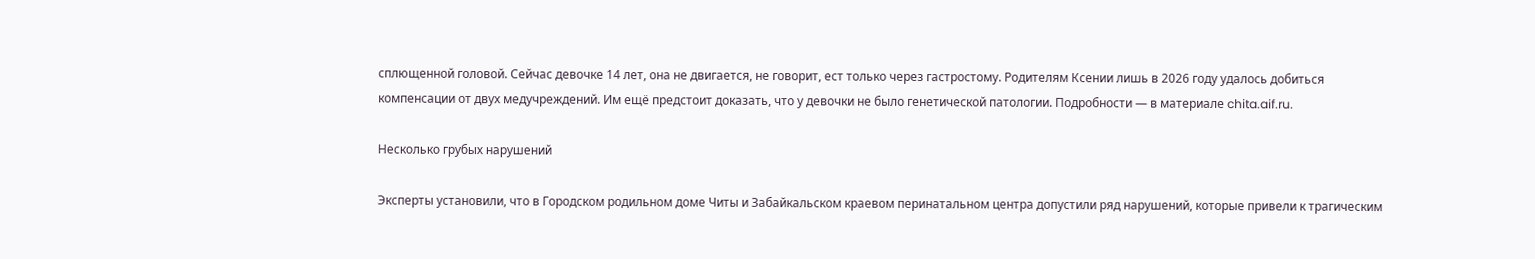сплющенной головой. Сейчас девочке 14 лет, она не двигается, не говорит, ест только через гастростому. Родителям Ксении лишь в 2026 году удалось добиться компенсации от двух медучреждений. Им ещё предстоит доказать, что у девочки не было генетической патологии. Подробности — в материале chita.aif.ru.

Несколько грубых нарушений

Эксперты установили, что в Городском родильном доме Читы и Забайкальском краевом перинатальном центра допустили ряд нарушений, которые привели к трагическим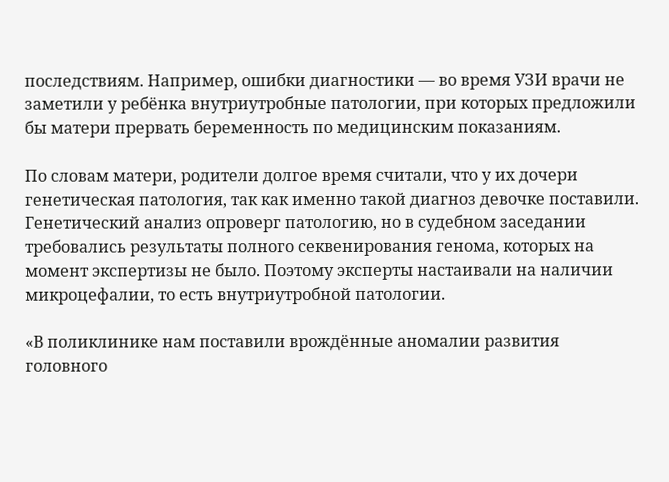последствиям. Например, ошибки диагностики — во время УЗИ врачи не заметили у ребёнка внутриутробные патологии, при которых предложили бы матери прервать беременность по медицинским показаниям.

По словам матери, родители долгое время считали, что у их дочери генетическая патология, так как именно такой диагноз девочке поставили. Генетический анализ опроверг патологию, но в судебном заседании требовались результаты полного секвенирования генома, которых на момент экспертизы не было. Поэтому эксперты настаивали на наличии микроцефалии, то есть внутриутробной патологии.

«В поликлинике нам поставили врождённые аномалии развития головного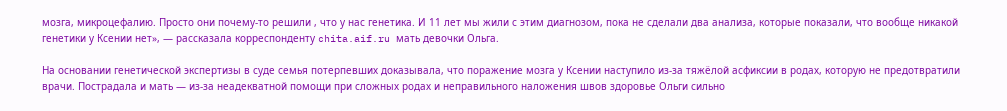мозга, микроцефалию. Просто они почему-то решили , что у нас генетика. И 11 лет мы жили с этим диагнозом, пока не сделали два анализа, которые показали, что вообще никакой генетики у Ксении нет», — рассказала корреспонденту chita.aif.ru мать девочки Ольга.

На основании генетической экспертизы в суде семья потерпевших доказывала, что поражение мозга у Ксении наступило из-за тяжёлой асфиксии в родах, которую не предотвратили врачи. Пострадала и мать — из-за неадекватной помощи при сложных родах и неправильного наложения швов здоровье Ольги сильно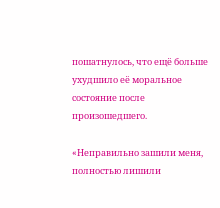пошатнулось, что ещё больше ухудшило её моральное состояние после произошедшего.

«Неправильно зашили меня, полностью лишили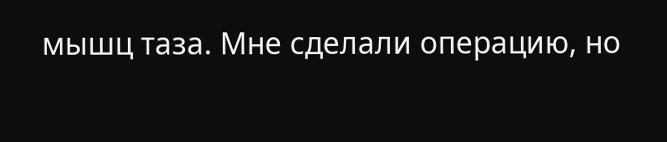мышц таза. Мне сделали операцию, но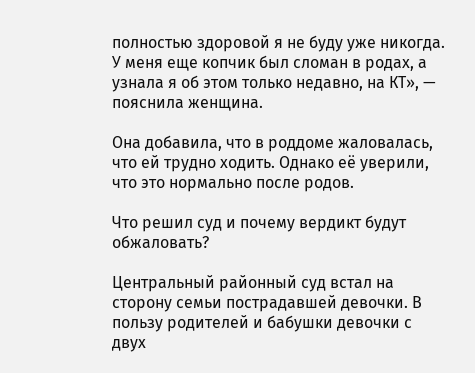полностью здоровой я не буду уже никогда. У меня еще копчик был сломан в родах, а узнала я об этом только недавно, на КТ», — пояснила женщина.

Она добавила, что в роддоме жаловалась, что ей трудно ходить. Однако её уверили, что это нормально после родов.

Что решил суд и почему вердикт будут обжаловать?

Центральный районный суд встал на сторону семьи пострадавшей девочки. В пользу родителей и бабушки девочки с двух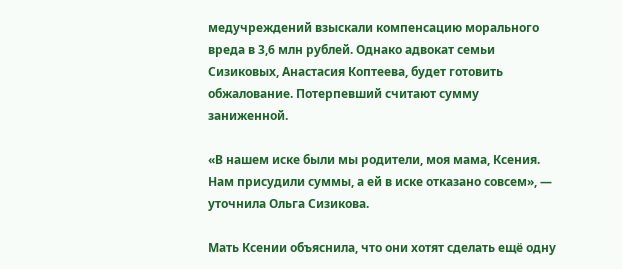медучреждений взыскали компенсацию морального вреда в 3,6 млн рублей. Однако адвокат семьи Сизиковых, Анастасия Коптеева, будет готовить обжалование. Потерпевший считают сумму заниженной.

«В нашем иске были мы родители, моя мама, Ксения. Нам присудили суммы, а ей в иске отказано совсем», — уточнила Ольга Сизикова.

Мать Ксении объяснила, что они хотят сделать ещё одну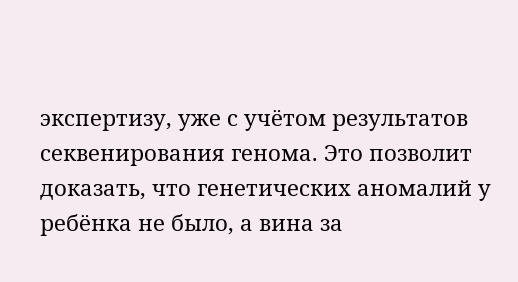экспертизу, уже с учётом результатов секвенирования генома. Это позволит доказать, что генетических аномалий у ребёнка не было, а вина за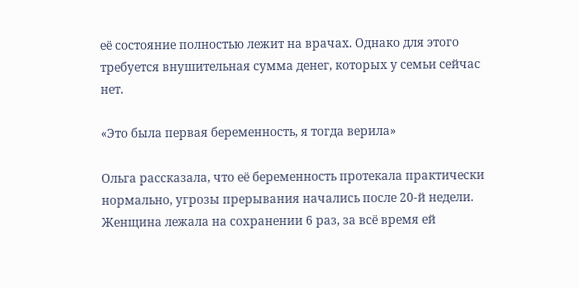её состояние полностью лежит на врачах. Однако для этого требуется внушительная сумма денег, которых у семьи сейчас нет.

«Это была первая беременность, я тогда верила»

Ольга рассказала, что её беременность протекала практически нормально, угрозы прерывания начались после 20-й недели. Женщина лежала на сохранении 6 раз, за всё время ей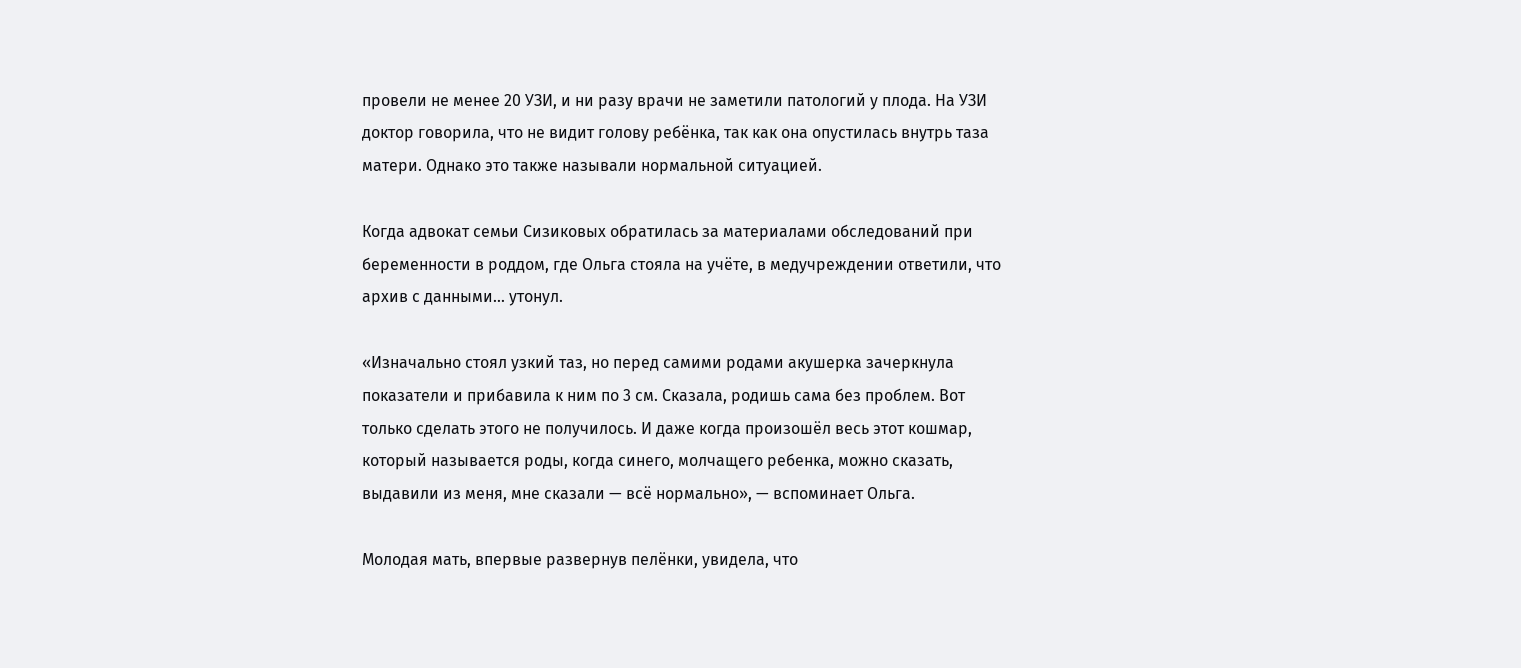провели не менее 20 УЗИ, и ни разу врачи не заметили патологий у плода. На УЗИ доктор говорила, что не видит голову ребёнка, так как она опустилась внутрь таза матери. Однако это также называли нормальной ситуацией.

Когда адвокат семьи Сизиковых обратилась за материалами обследований при беременности в роддом, где Ольга стояла на учёте, в медучреждении ответили, что архив с данными... утонул.

«Изначально стоял узкий таз, но перед самими родами акушерка зачеркнула показатели и прибавила к ним по 3 см. Сказала, родишь сама без проблем. Вот только сделать этого не получилось. И даже когда произошёл весь этот кошмар, который называется роды, когда синего, молчащего ребенка, можно сказать, выдавили из меня, мне сказали — всё нормально», — вспоминает Ольга.

Молодая мать, впервые развернув пелёнки, увидела, что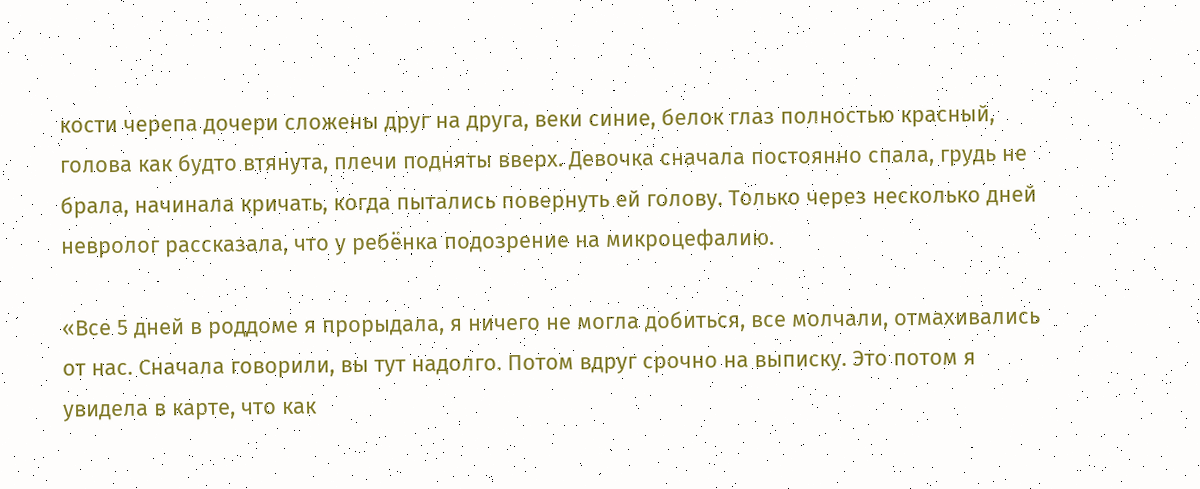кости черепа дочери сложены друг на друга, веки синие, белок глаз полностью красный, голова как будто втянута, плечи подняты вверх. Девочка сначала постоянно спала, грудь не брала, начинала кричать, когда пытались повернуть ей голову. Только через несколько дней невролог рассказала, что у ребёнка подозрение на микроцефалию.

«Все 5 дней в роддоме я прорыдала, я ничего не могла добиться, все молчали, отмахивались от нас. Сначала говорили, вы тут надолго. Потом вдруг срочно на выписку. Это потом я увидела в карте, что как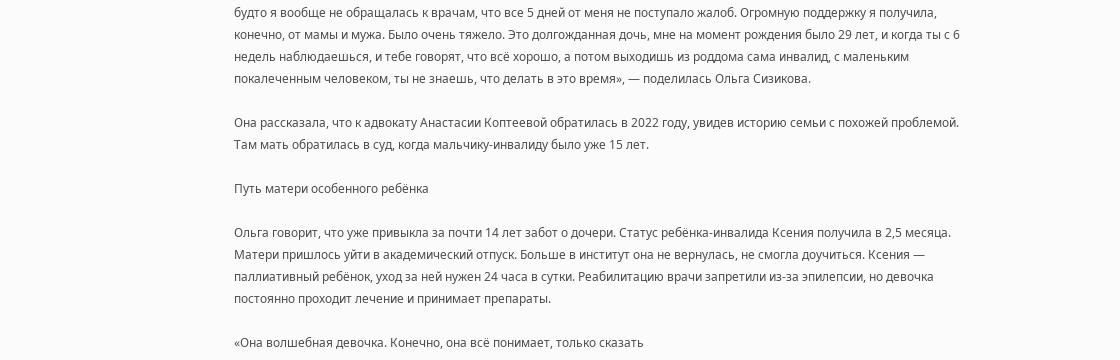будто я вообще не обращалась к врачам, что все 5 дней от меня не поступало жалоб. Огромную поддержку я получила, конечно, от мамы и мужа. Было очень тяжело. Это долгожданная дочь, мне на момент рождения было 29 лет, и когда ты с 6 недель наблюдаешься, и тебе говорят, что всё хорошо, а потом выходишь из роддома сама инвалид, с маленьким покалеченным человеком, ты не знаешь, что делать в это время», — поделилась Ольга Сизикова.

Она рассказала, что к адвокату Анастасии Коптеевой обратилась в 2022 году, увидев историю семьи с похожей проблемой. Там мать обратилась в суд, когда мальчику-инвалиду было уже 15 лет.

Путь матери особенного ребёнка

Ольга говорит, что уже привыкла за почти 14 лет забот о дочери. Статус ребёнка-инвалида Ксения получила в 2,5 месяца. Матери пришлось уйти в академический отпуск. Больше в институт она не вернулась, не смогла доучиться. Ксения — паллиативный ребёнок, уход за ней нужен 24 часа в сутки. Реабилитацию врачи запретили из-за эпилепсии, но девочка постоянно проходит лечение и принимает препараты.

«Она волшебная девочка. Конечно, она всё понимает, только сказать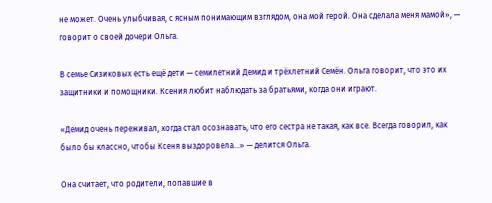не может. Очень улыбчивая, с ясным понимающим взглядом, она мой герой. Она сделала меня мамой», — говорит о своей дочери Ольга.

В семье Сизиковых есть ещё дети — семилетний Демид и трёхлетний Семён. Ольга говорит, что это их защитники и помощники. Ксения любит наблюдать за братьями, когда они играют.

«Демид очень переживал, когда стал осознавать, что его сестра не такая, как все. Всегда говорил, как было бы классно, чтобы Ксеня выздоровела...» — делится Ольга.

Она считает, что родители, попавшие в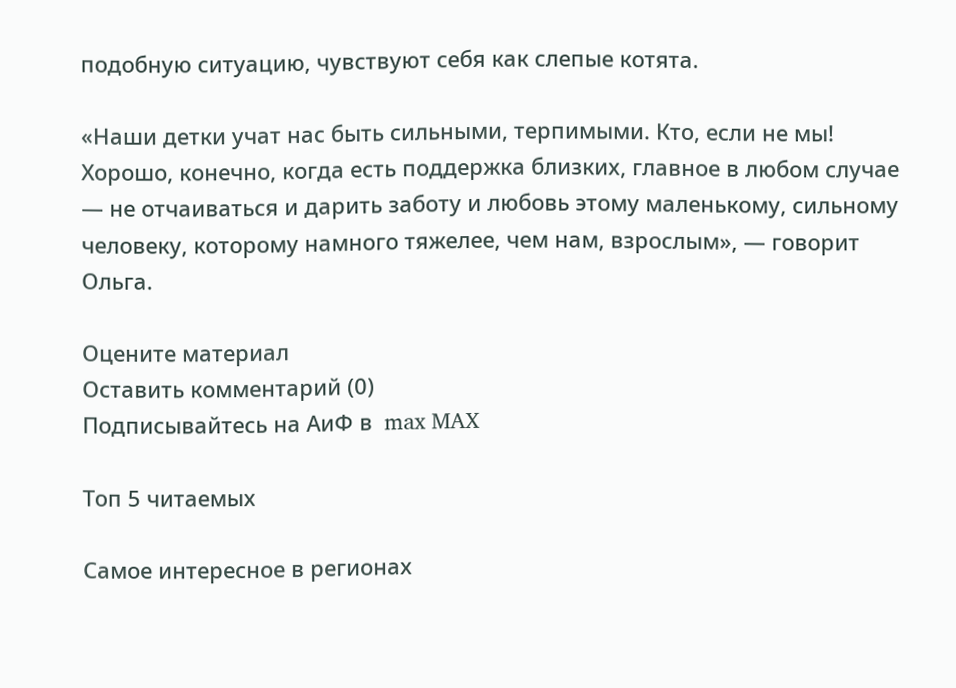подобную ситуацию, чувствуют себя как слепые котята.

«Наши детки учат нас быть сильными, терпимыми. Кто, если не мы! Хорошо, конечно, когда есть поддержка близких, главное в любом случае — не отчаиваться и дарить заботу и любовь этому маленькому, сильному человеку, которому намного тяжелее, чем нам, взрослым», — говорит Ольга.

Оцените материал
Оставить комментарий (0)
Подписывайтесь на АиФ в  max MAX

Топ 5 читаемых

Самое интересное в регионах